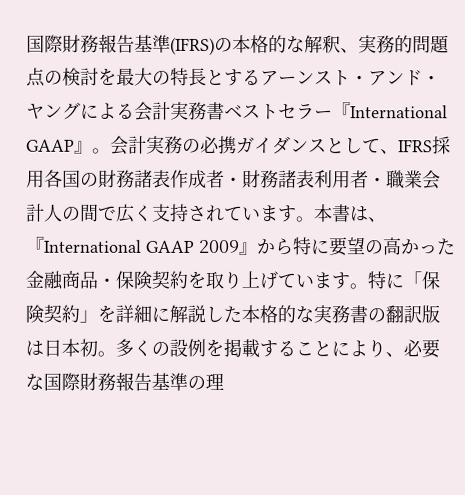国際財務報告基準(IFRS)の本格的な解釈、実務的問題点の検討を最大の特長とするアーンスト・アンド・ヤングによる会計実務書ベストセラー『International GAAP』。会計実務の必携ガイダンスとして、IFRS採用各国の財務諸表作成者・財務諸表利用者・職業会計人の間で広く支持されています。本書は、『International GAAP 2009』から特に要望の高かった金融商品・保険契約を取り上げています。特に「保険契約」を詳細に解説した本格的な実務書の翻訳版は日本初。多くの設例を掲載することにより、必要な国際財務報告基準の理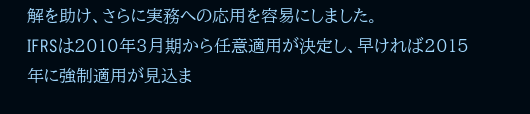解を助け、さらに実務への応用を容易にしました。
IFRSは2010年3月期から任意適用が決定し、早ければ2015年に強制適用が見込ま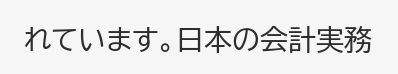れています。日本の会計実務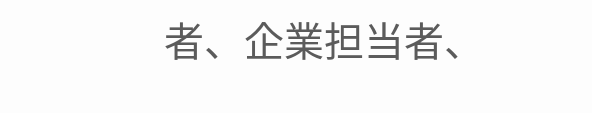者、企業担当者、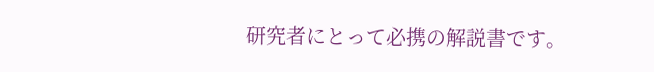研究者にとって必携の解説書です。